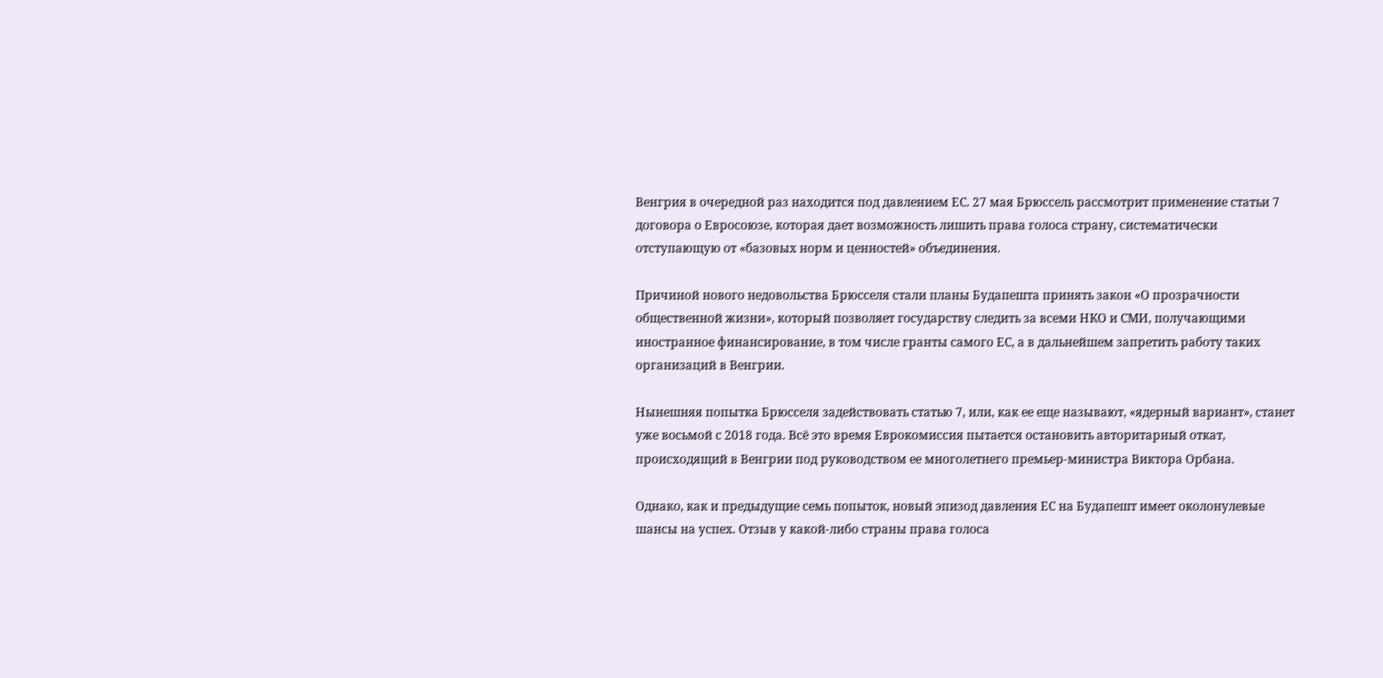Венгрия в очередной раз находится под давлением ЕС. 27 мая Брюссель рассмотрит применение статьи 7 договора о Евросоюзе, которая дает возможность лишить права голоса страну, систематически отступающую от «базовых норм и ценностей» объединения.

Причиной нового недовольства Брюсселя стали планы Будапешта принять закон «О прозрачности общественной жизни», который позволяет государству следить за всеми НКО и СМИ, получающими иностранное финансирование, в том числе гранты самого ЕС, а в дальнейшем запретить работу таких организаций в Венгрии.

Нынешняя попытка Брюсселя задействовать статью 7, или, как ее еще называют, «ядерный вариант», станет уже восьмой с 2018 года. Всё это время Еврокомиссия пытается остановить авторитарный откат, происходящий в Венгрии под руководством ее многолетнего премьер-министра Виктора Орбана.

Однако, как и предыдущие семь попыток, новый эпизод давления ЕС на Будапешт имеет околонулевые шансы на успех. Отзыв у какой-либо страны права голоса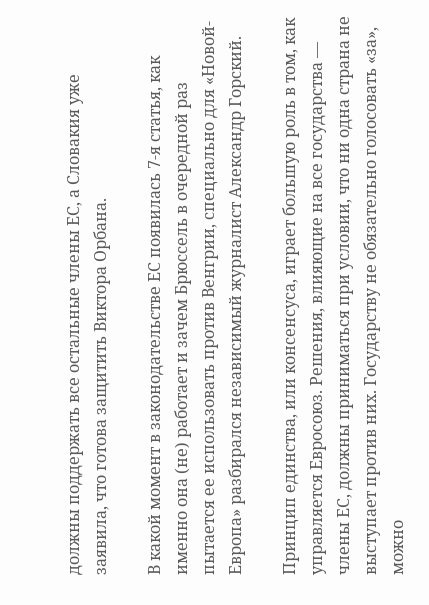должны поддержать все остальные члены ЕС, а Словакия уже заявила, что готова защитить Виктора Орбана.

В какой момент в законодательстве ЕС появилась 7-я статья, как именно она (не) работает и зачем Брюссель в очередной раз пытается ее использовать против Венгрии, специально для «Новой-Европа» разбирался независимый журналист Александр Горский.

Принцип единства, или консенсуса, играет большую роль в том, как управляется Евросоюз. Решения, влияющие на все государства — члены ЕС, должны приниматься при условии, что ни одна страна не выступает против них. Государству не обязательно голосовать «за», можно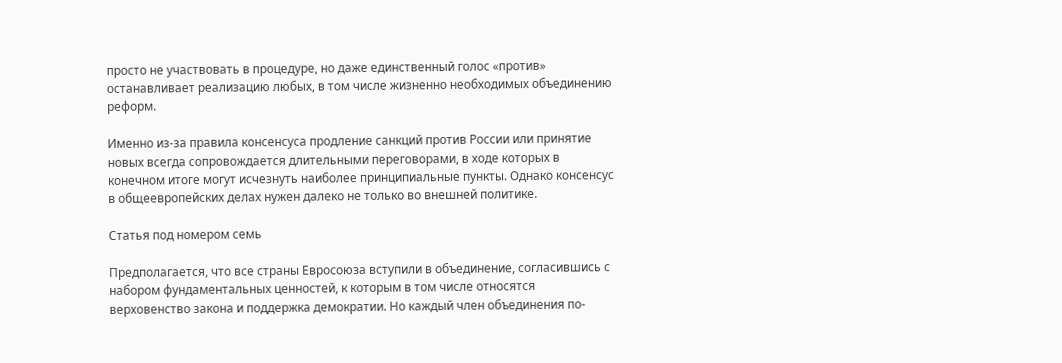просто не участвовать в процедуре, но даже единственный голос «против» останавливает реализацию любых, в том числе жизненно необходимых объединению реформ.

Именно из-за правила консенсуса продление санкций против России или принятие новых всегда сопровождается длительными переговорами, в ходе которых в конечном итоге могут исчезнуть наиболее принципиальные пункты. Однако консенсус в общеевропейских делах нужен далеко не только во внешней политике.

Статья под номером семь

Предполагается, что все страны Евросоюза вступили в объединение, согласившись с набором фундаментальных ценностей, к которым в том числе относятся верховенство закона и поддержка демократии. Но каждый член объединения по-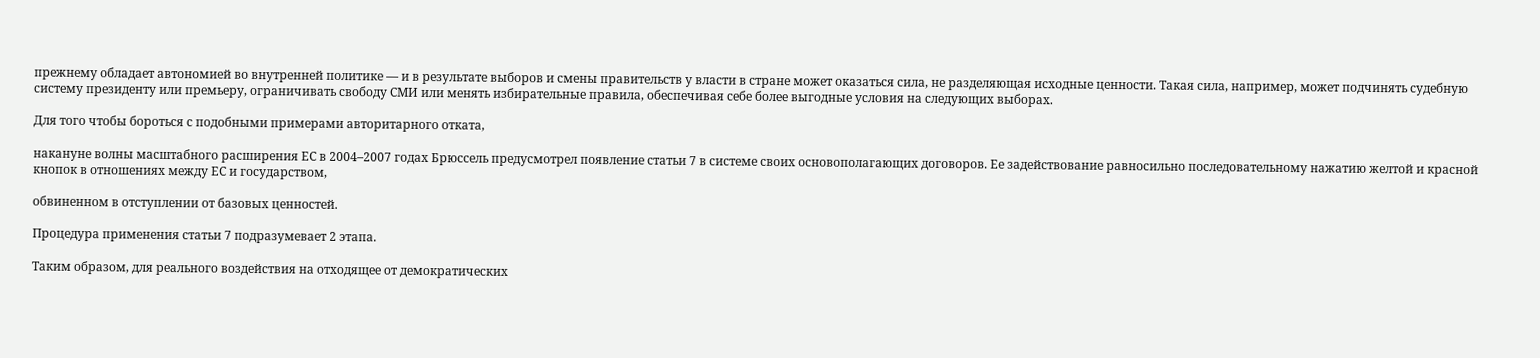прежнему обладает автономией во внутренней политике — и в результате выборов и смены правительств у власти в стране может оказаться сила, не разделяющая исходные ценности. Такая сила, например, может подчинять судебную систему президенту или премьеру, ограничивать свободу СМИ или менять избирательные правила, обеспечивая себе более выгодные условия на следующих выборах.

Для того чтобы бороться с подобными примерами авторитарного отката,

накануне волны масштабного расширения ЕС в 2004–2007 годах Брюссель предусмотрел появление статьи 7 в системе своих основополагающих договоров. Ее задействование равносильно последовательному нажатию желтой и красной кнопок в отношениях между ЕС и государством,

обвиненном в отступлении от базовых ценностей.

Процедура применения статьи 7 подразумевает 2 этапа.

Таким образом, для реального воздействия на отходящее от демократических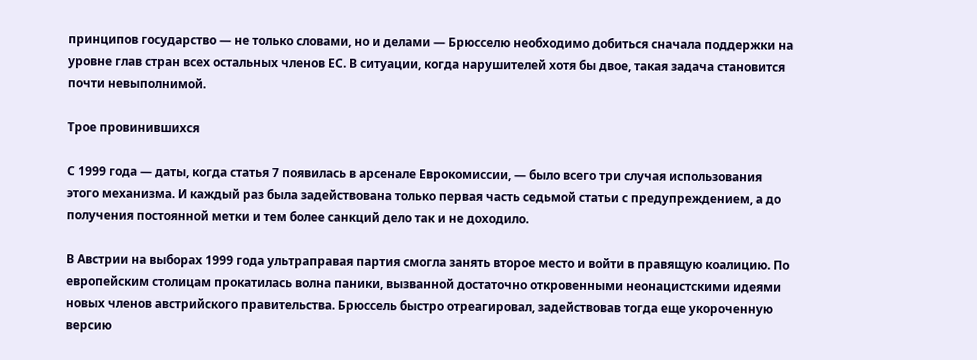принципов государство — не только словами, но и делами — Брюсселю необходимо добиться сначала поддержки на уровне глав стран всех остальных членов ЕС. В ситуации, когда нарушителей хотя бы двое, такая задача становится почти невыполнимой.

Трое провинившихся

С 1999 года — даты, когда статья 7 появилась в арсенале Еврокомиссии, — было всего три случая использования этого механизма. И каждый раз была задействована только первая часть седьмой статьи с предупреждением, а до получения постоянной метки и тем более санкций дело так и не доходило.

В Австрии на выборах 1999 года ультраправая партия смогла занять второе место и войти в правящую коалицию. По европейским столицам прокатилась волна паники, вызванной достаточно откровенными неонацистскими идеями новых членов австрийского правительства. Брюссель быстро отреагировал, задействовав тогда еще укороченную версию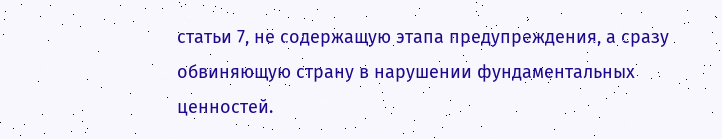статьи 7, не содержащую этапа предупреждения, а сразу обвиняющую страну в нарушении фундаментальных ценностей.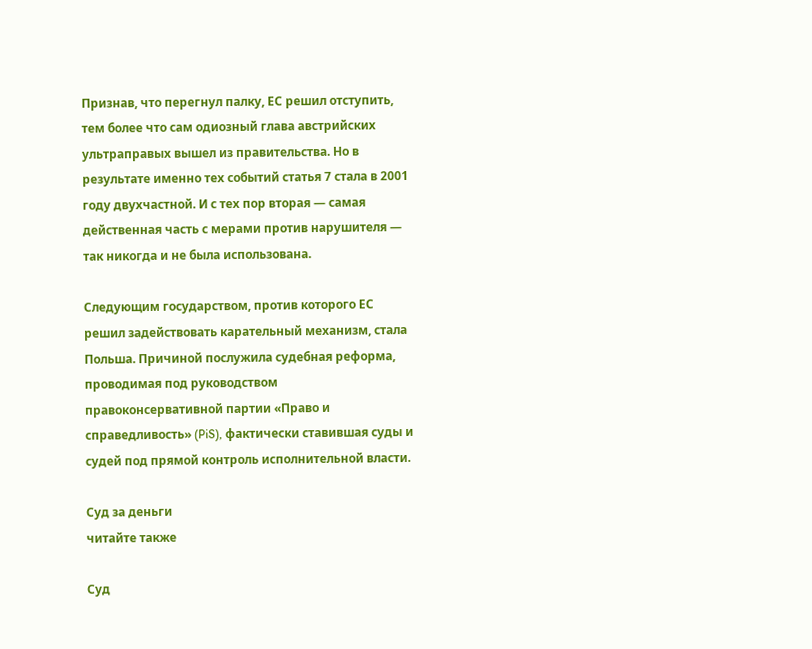Признав, что перегнул палку, ЕС решил отступить, тем более что сам одиозный глава австрийских ультраправых вышел из правительства. Но в результате именно тех событий статья 7 стала в 2001 году двухчастной. И с тех пор вторая — самая действенная часть с мерами против нарушителя — так никогда и не была использована.

Следующим государством, против которого ЕС решил задействовать карательный механизм, стала Польша. Причиной послужила судебная реформа, проводимая под руководством правоконсервативной партии «Право и справедливость» (PiS), фактически ставившая суды и судей под прямой контроль исполнительной власти.

Суд за деньги
читайте также

Суд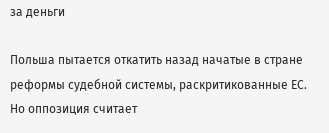за деньги

Польша пытается откатить назад начатые в стране реформы судебной системы, раскритикованные ЕС. Но оппозиция считает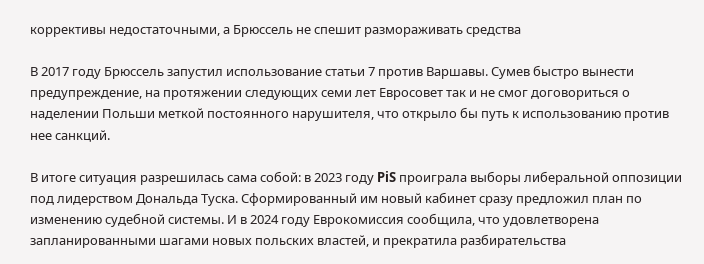коррективы недостаточными, а Брюссель не спешит размораживать средства

В 2017 году Брюссель запустил использование статьи 7 против Варшавы. Сумев быстро вынести предупреждение, на протяжении следующих семи лет Евросовет так и не смог договориться о наделении Польши меткой постоянного нарушителя, что открыло бы путь к использованию против нее санкций.

В итоге ситуация разрешилась сама собой: в 2023 году PiS проиграла выборы либеральной оппозиции под лидерством Дональда Туска. Сформированный им новый кабинет сразу предложил план по изменению судебной системы. И в 2024 году Еврокомиссия сообщила, что удовлетворена запланированными шагами новых польских властей, и прекратила разбирательства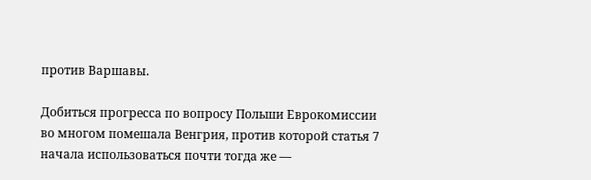против Варшавы.

Добиться прогресса по вопросу Польши Еврокомиссии во многом помешала Венгрия, против которой статья 7 начала использоваться почти тогда же —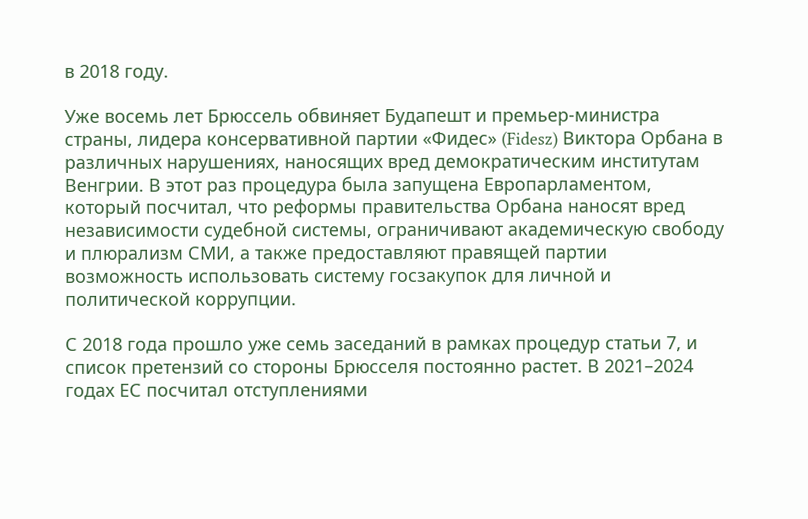в 2018 году.

Уже восемь лет Брюссель обвиняет Будапешт и премьер-министра страны, лидера консервативной партии «Фидес» (Fidesz) Виктора Орбана в различных нарушениях, наносящих вред демократическим институтам Венгрии. В этот раз процедура была запущена Европарламентом, который посчитал, что реформы правительства Орбана наносят вред независимости судебной системы, ограничивают академическую свободу и плюрализм СМИ, а также предоставляют правящей партии возможность использовать систему госзакупок для личной и политической коррупции.

С 2018 года прошло уже семь заседаний в рамках процедур статьи 7, и список претензий со стороны Брюсселя постоянно растет. В 2021–2024 годах ЕС посчитал отступлениями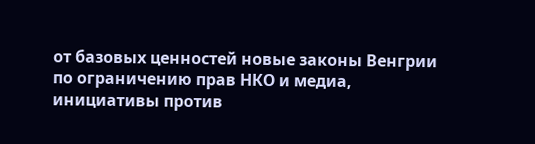от базовых ценностей новые законы Венгрии по ограничению прав НКО и медиа, инициативы против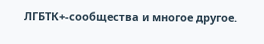ЛГБТК+-сообщества и многое другое.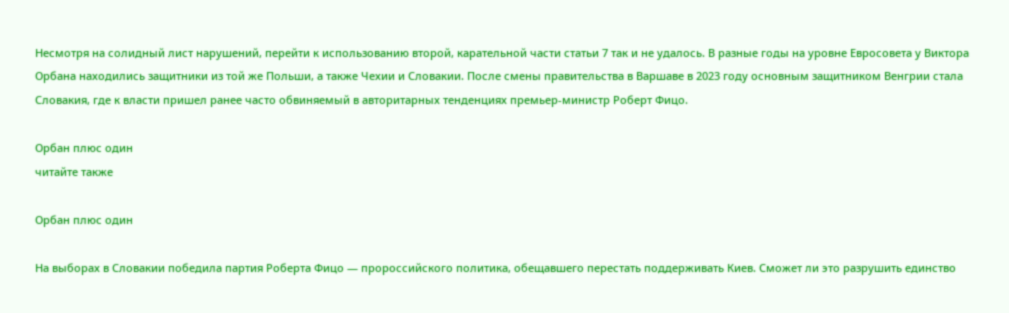Несмотря на солидный лист нарушений, перейти к использованию второй, карательной части статьи 7 так и не удалось. В разные годы на уровне Евросовета у Виктора Орбана находились защитники из той же Польши, а также Чехии и Словакии. После смены правительства в Варшаве в 2023 году основным защитником Венгрии стала Словакия, где к власти пришел ранее часто обвиняемый в авторитарных тенденциях премьер-министр Роберт Фицо.

Орбан плюс один
читайте также

Орбан плюс один

На выборах в Словакии победила партия Роберта Фицо — пророссийского политика, обещавшего перестать поддерживать Киев. Сможет ли это разрушить единство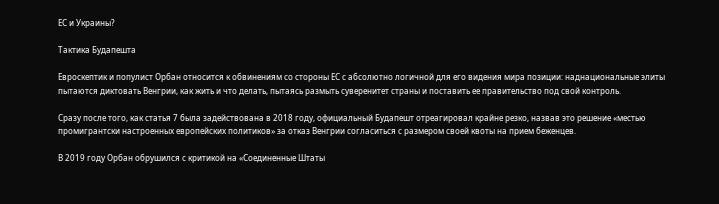ЕС и Украины?

Тактика Будапешта

Евроскептик и популист Орбан относится к обвинениям со стороны ЕС с абсолютно логичной для его видения мира позиции: наднациональные элиты пытаются диктовать Венгрии, как жить и что делать, пытаясь размыть суверенитет страны и поставить ее правительство под свой контроль.

Сразу после того, как статья 7 была задействована в 2018 году, официальный Будапешт отреагировал крайне резко, назвав это решение «местью промигрантски настроенных европейских политиков» за отказ Венгрии согласиться с размером своей квоты на прием беженцев.

В 2019 году Орбан обрушился с критикой на «Соединенные Штаты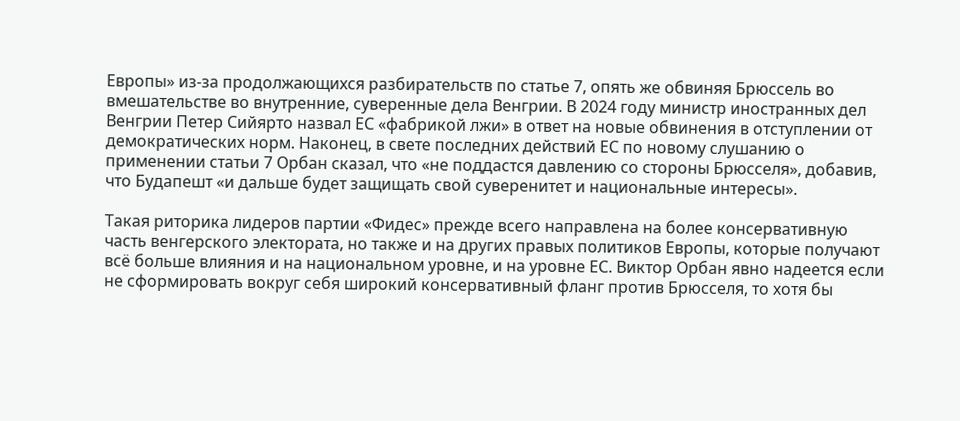Европы» из-за продолжающихся разбирательств по статье 7, опять же обвиняя Брюссель во вмешательстве во внутренние, суверенные дела Венгрии. В 2024 году министр иностранных дел Венгрии Петер Сийярто назвал ЕС «фабрикой лжи» в ответ на новые обвинения в отступлении от демократических норм. Наконец, в свете последних действий ЕС по новому слушанию о применении статьи 7 Орбан сказал, что «не поддастся давлению со стороны Брюсселя», добавив, что Будапешт «и дальше будет защищать свой суверенитет и национальные интересы».

Такая риторика лидеров партии «Фидес» прежде всего направлена на более консервативную часть венгерского электората, но также и на других правых политиков Европы, которые получают всё больше влияния и на национальном уровне, и на уровне ЕС. Виктор Орбан явно надеется если не сформировать вокруг себя широкий консервативный фланг против Брюсселя, то хотя бы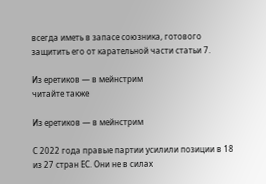всегда иметь в запасе союзника, готового защитить его от карательной части статьи 7.

Из еретиков — в мейнстрим
читайте также

Из еретиков — в мейнстрим

С 2022 года правые партии усилили позиции в 18 из 27 стран ЕС. Они не в силах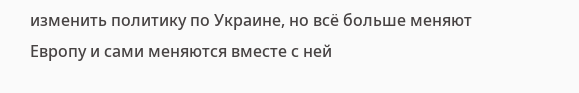изменить политику по Украине, но всё больше меняют Европу и сами меняются вместе с ней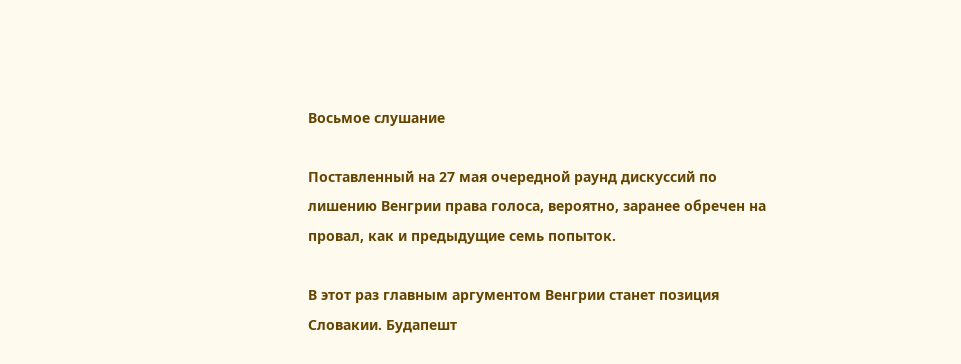Восьмое слушание

Поставленный на 27 мая очередной раунд дискуссий по лишению Венгрии права голоса, вероятно, заранее обречен на провал, как и предыдущие семь попыток.

В этот раз главным аргументом Венгрии станет позиция Словакии. Будапешт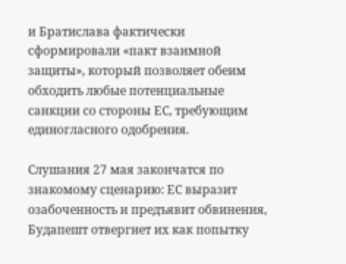и Братислава фактически сформировали «пакт взаимной защиты», который позволяет обеим обходить любые потенциальные санкции со стороны ЕС, требующим единогласного одобрения.

Слушания 27 мая закончатся по знакомому сценарию: ЕС выразит озабоченность и предъявит обвинения, Будапешт отвергнет их как попытку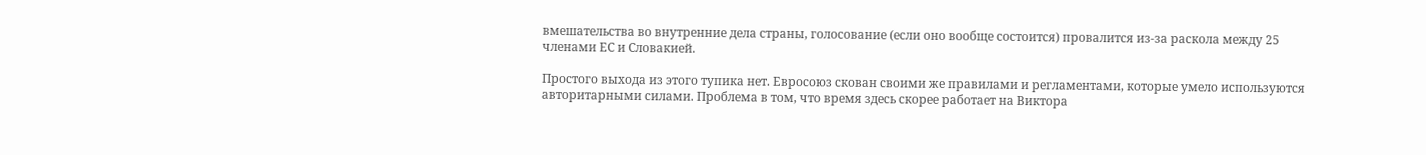вмешательства во внутренние дела страны, голосование (если оно вообще состоится) провалится из-за раскола между 25 членами ЕС и Словакией.

Простого выхода из этого тупика нет. Евросоюз скован своими же правилами и регламентами, которые умело используются авторитарными силами. Проблема в том, что время здесь скорее работает на Виктора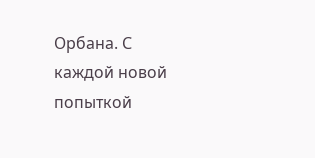Орбана. С каждой новой попыткой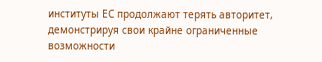институты ЕС продолжают терять авторитет, демонстрируя свои крайне ограниченные возможности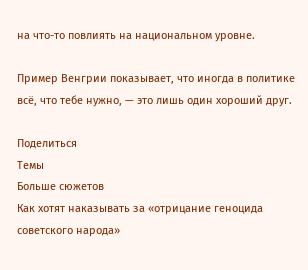на что-то повлиять на национальном уровне.

Пример Венгрии показывает, что иногда в политике всё, что тебе нужно, — это лишь один хороший друг.

Поделиться
Темы
Больше сюжетов
Как хотят наказывать за «отрицание геноцида советского народа»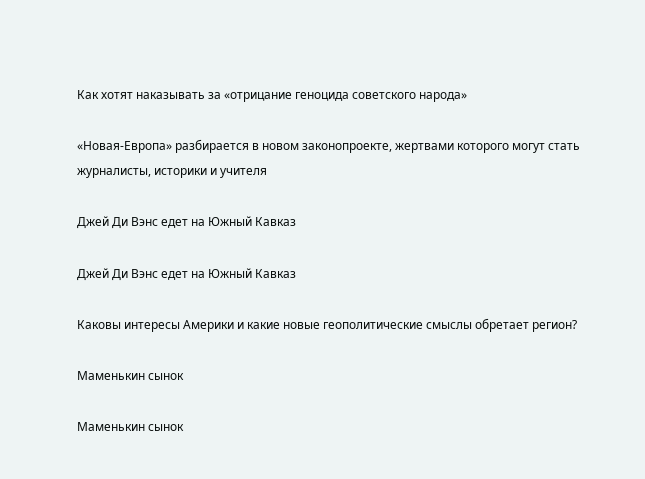Как хотят наказывать за «отрицание геноцида советского народа»

«Новая-Европа» разбирается в новом законопроекте, жертвами которого могут стать журналисты, историки и учителя

Джей Ди Вэнс едет на Южный Кавказ

Джей Ди Вэнс едет на Южный Кавказ

Каковы интересы Америки и какие новые геополитические смыслы обретает регион?

Маменькин сынок

Маменькин сынок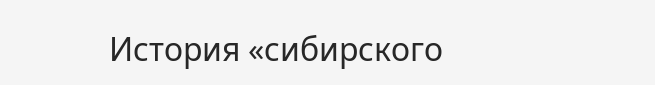История «сибирского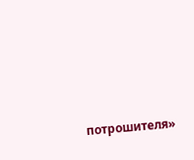потрошителя»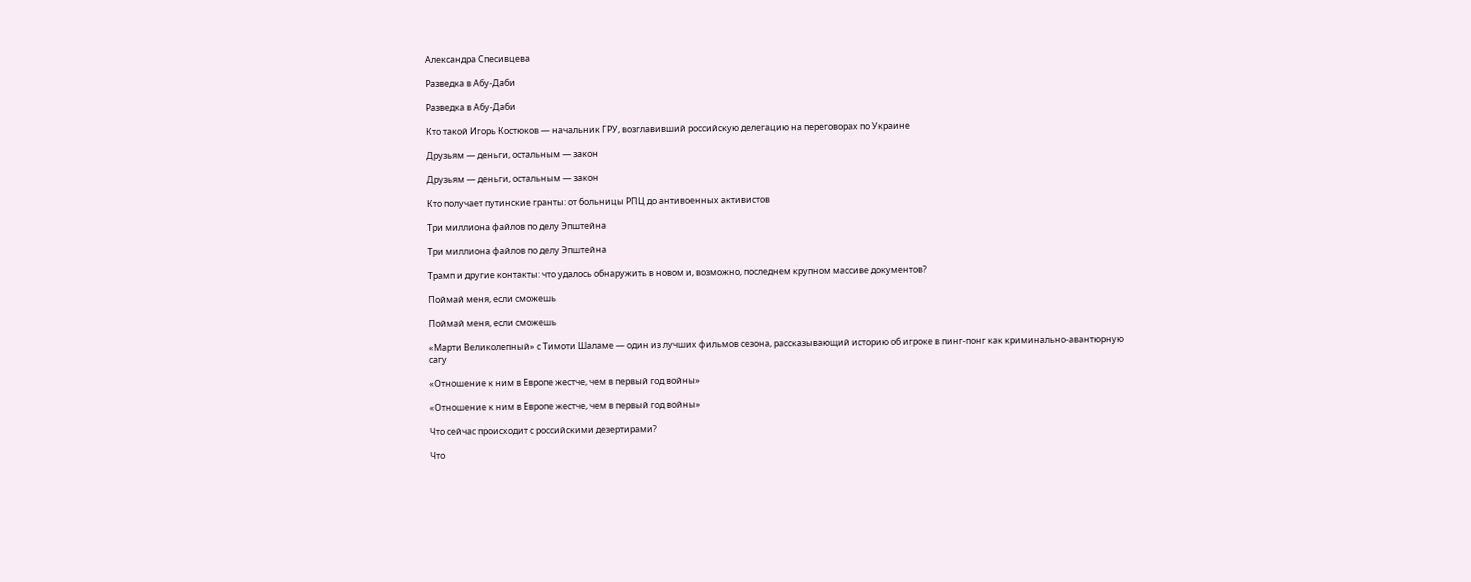Александра Спесивцева

Разведка в Абу-Даби

Разведка в Абу-Даби

Кто такой Игорь Костюков — начальник ГРУ, возглавивший российскую делегацию на переговорах по Украине

Друзьям — деньги, остальным — закон

Друзьям — деньги, остальным — закон

Кто получает путинские гранты: от больницы РПЦ до антивоенных активистов

Три миллиона файлов по делу Эпштейна

Три миллиона файлов по делу Эпштейна

Трамп и другие контакты: что удалось обнаружить в новом и, возможно, последнем крупном массиве документов?

Поймай меня, если сможешь

Поймай меня, если сможешь

«Марти Великолепный» с Тимоти Шаламе — один из лучших фильмов сезона, рассказывающий историю об игроке в пинг-понг как криминально-авантюрную сагу

«Отношение к ним в Европе жестче, чем в первый год войны»

«Отношение к ним в Европе жестче, чем в первый год войны»

Что сейчас происходит с российскими дезертирами?

Что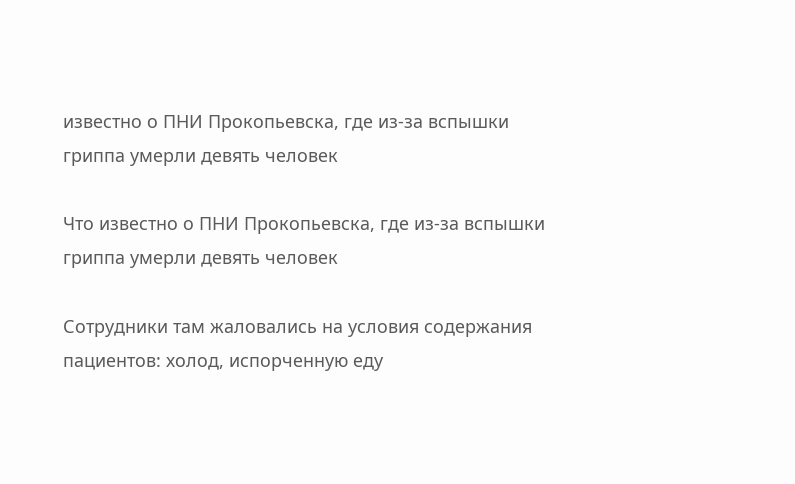известно о ПНИ Прокопьевска, где из-за вспышки гриппа умерли девять человек

Что известно о ПНИ Прокопьевска, где из-за вспышки гриппа умерли девять человек

Сотрудники там жаловались на условия содержания пациентов: холод, испорченную еду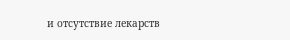и отсутствие лекарств